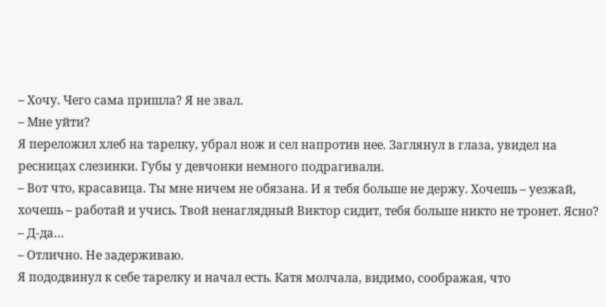– Хочу. Чего сама пришла? Я не звал.
– Мне уйти?
Я переложил хлеб на тарелку, убрал нож и сел напротив нее. Заглянул в глаза, увидел на ресницах слезинки. Губы у девчонки немного подрагивали.
– Вот что, красавица. Ты мне ничем не обязана. И я тебя больше не держу. Хочешь – уезжай, хочешь – работай и учись. Твой ненаглядный Виктор сидит, тебя больше никто не тронет. Ясно?
– Д-да…
– Отлично. Не задерживаю.
Я пододвинул к себе тарелку и начал есть. Катя молчала, видимо, соображая, что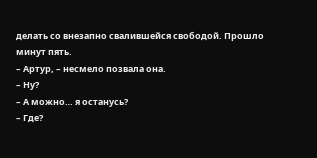делать со внезапно свалившейся свободой. Прошло минут пять.
– Артур, – несмело позвала она.
– Ну?
– А можно… я останусь?
– Где?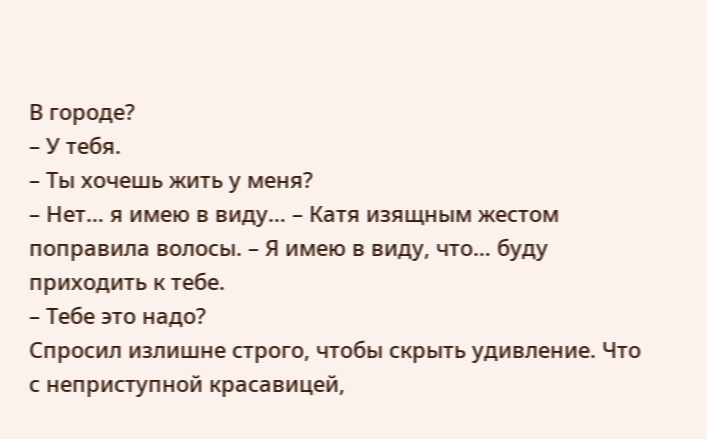В городе?
– У тебя.
– Ты хочешь жить у меня?
– Нет… я имею в виду… – Катя изящным жестом поправила волосы. – Я имею в виду, что… буду приходить к тебе.
– Тебе это надо?
Спросил излишне строго, чтобы скрыть удивление. Что с неприступной красавицей,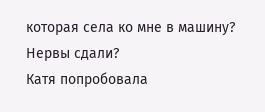которая села ко мне в машину? Нервы сдали?
Катя попробовала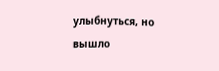улыбнуться, но вышло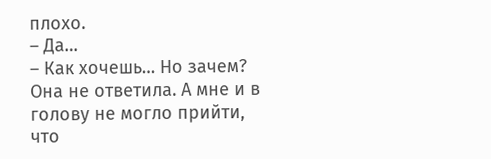плохо.
– Да…
– Как хочешь… Но зачем?
Она не ответила. А мне и в голову не могло прийти, что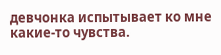девчонка испытывает ко мне какие-то чувства.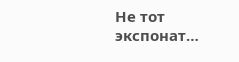Не тот экспонат…